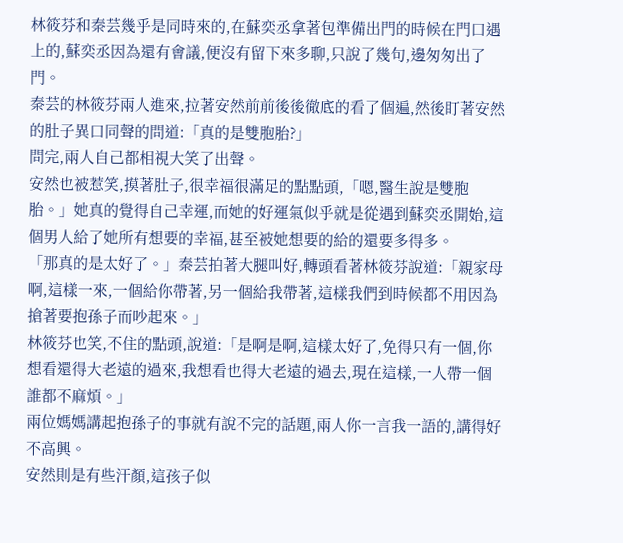林筱芬和秦芸幾乎是同時來的,在蘇奕丞拿著包準備出門的時候在門口遇上的,蘇奕丞因為還有會議,便沒有留下來多聊,只說了幾句,邊匆匆出了門。
秦芸的林筱芬兩人進來,拉著安然前前後後徹底的看了個遍,然後盯著安然的肚子異口同聲的問道:「真的是雙胞胎?」
問完,兩人自己都相視大笑了出聲。
安然也被惹笑,摸著肚子,很幸福很滿足的點點頭,「嗯,醫生說是雙胞胎。」她真的覺得自己幸運,而她的好運氣似乎就是從遇到蘇奕丞開始,這個男人給了她所有想要的幸福,甚至被她想要的給的還要多得多。
「那真的是太好了。」秦芸拍著大腿叫好,轉頭看著林筱芬說道:「親家母啊,這樣一來,一個給你帶著,另一個給我帶著,這樣我們到時候都不用因為搶著要抱孫子而吵起來。」
林筱芬也笑,不住的點頭,說道:「是啊是啊,這樣太好了,免得只有一個,你想看還得大老遠的過來,我想看也得大老遠的過去,現在這樣,一人帶一個誰都不麻煩。」
兩位媽媽講起抱孫子的事就有說不完的話題,兩人你一言我一語的,講得好不高興。
安然則是有些汗顏,這孩子似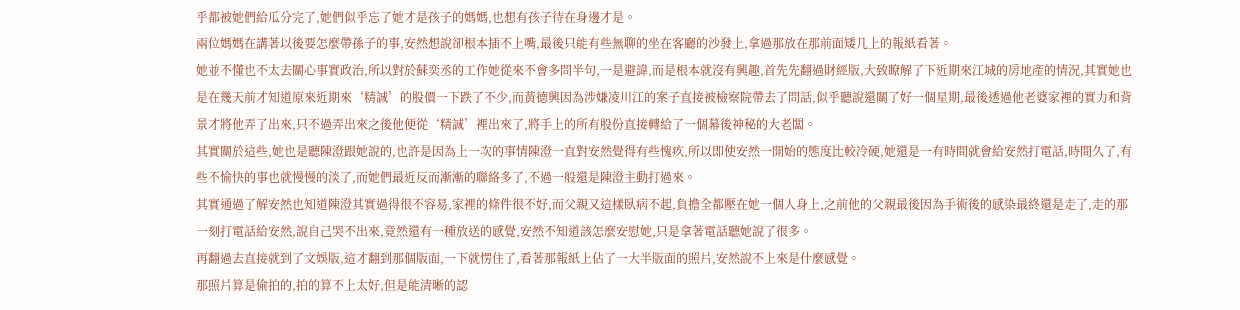乎都被她們給瓜分完了,她們似乎忘了她才是孩子的媽媽,也想有孩子待在身邊才是。
兩位媽媽在講著以後要怎麼帶孫子的事,安然想說卻根本插不上嘴,最後只能有些無聊的坐在客廳的沙發上,拿過那放在那前面矮几上的報紙看著。
她並不懂也不太去關心事實政治,所以對於蘇奕丞的工作她從來不會多問半句,一是避諱,而是根本就沒有興趣,首先先翻過財經版,大致瞭解了下近期來江城的房地產的情況,其實她也是在幾天前才知道原來近期來‘精誠’的股價一下跌了不少,而黃德興因為涉嫌凌川江的案子直接被檢察院帶去了問話,似乎聽說還關了好一個星期,最後透過他老婆家裡的實力和背景才將他弄了出來,只不過弄出來之後他便從‘精誠’裡出來了,將手上的所有股份直接轉給了一個幕後神秘的大老闆。
其實關於這些,她也是聽陳澄跟她說的,也許是因為上一次的事情陳澄一直對安然覺得有些愧疚,所以即使安然一開始的態度比較冷硬,她還是一有時間就會給安然打電話,時間久了,有些不愉快的事也就慢慢的淡了,而她們最近反而漸漸的聯絡多了,不過一般還是陳澄主動打過來。
其實通過了解安然也知道陳澄其實過得很不容易,家裡的條件很不好,而父親又這樣臥病不起,負擔全都壓在她一個人身上,之前他的父親最後因為手術後的感染最終還是走了,走的那一刻打電話給安然,說自己哭不出來,竟然還有一種放送的感覺,安然不知道該怎麼安慰她,只是拿著電話聽她說了很多。
再翻過去直接就到了文娛版,這才翻到那個版面,一下就愣住了,看著那報紙上佔了一大半版面的照片,安然說不上來是什麼感覺。
那照片算是偷拍的,拍的算不上太好,但是能清晰的認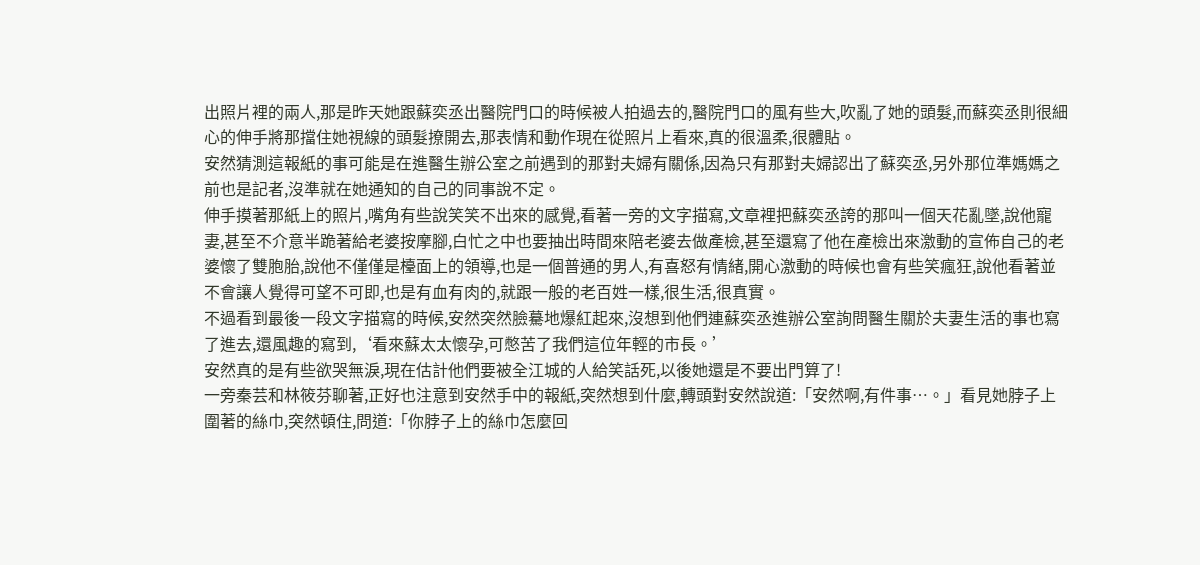出照片裡的兩人,那是昨天她跟蘇奕丞出醫院門口的時候被人拍過去的,醫院門口的風有些大,吹亂了她的頭髮,而蘇奕丞則很細心的伸手將那擋住她視線的頭髮撩開去,那表情和動作現在從照片上看來,真的很溫柔,很體貼。
安然猜測這報紙的事可能是在進醫生辦公室之前遇到的那對夫婦有關係,因為只有那對夫婦認出了蘇奕丞,另外那位準媽媽之前也是記者,沒準就在她通知的自己的同事說不定。
伸手摸著那紙上的照片,嘴角有些說笑笑不出來的感覺,看著一旁的文字描寫,文章裡把蘇奕丞誇的那叫一個天花亂墜,說他寵妻,甚至不介意半跪著給老婆按摩腳,白忙之中也要抽出時間來陪老婆去做產檢,甚至還寫了他在產檢出來激動的宣佈自己的老婆懷了雙胞胎,說他不僅僅是檯面上的領導,也是一個普通的男人,有喜怒有情緒,開心激動的時候也會有些笑瘋狂,說他看著並不會讓人覺得可望不可即,也是有血有肉的,就跟一般的老百姓一樣,很生活,很真實。
不過看到最後一段文字描寫的時候,安然突然臉驀地爆紅起來,沒想到他們連蘇奕丞進辦公室詢問醫生關於夫妻生活的事也寫了進去,還風趣的寫到,‘看來蘇太太懷孕,可憋苦了我們這位年輕的市長。’
安然真的是有些欲哭無淚,現在估計他們要被全江城的人給笑話死,以後她還是不要出門算了!
一旁秦芸和林筱芬聊著,正好也注意到安然手中的報紙,突然想到什麼,轉頭對安然說道:「安然啊,有件事…。」看見她脖子上圍著的絲巾,突然頓住,問道:「你脖子上的絲巾怎麼回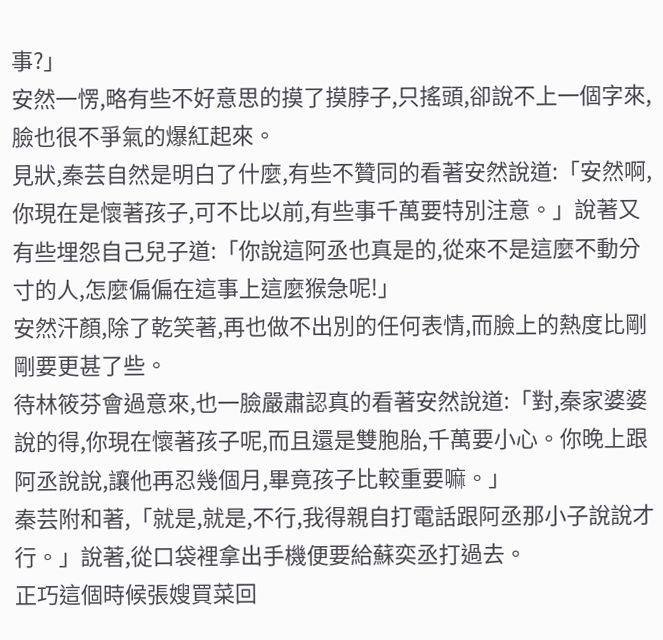事?」
安然一愣,略有些不好意思的摸了摸脖子,只搖頭,卻說不上一個字來,臉也很不爭氣的爆紅起來。
見狀,秦芸自然是明白了什麼,有些不贊同的看著安然說道:「安然啊,你現在是懷著孩子,可不比以前,有些事千萬要特別注意。」說著又有些埋怨自己兒子道:「你說這阿丞也真是的,從來不是這麼不動分寸的人,怎麼偏偏在這事上這麼猴急呢!」
安然汗顏,除了乾笑著,再也做不出別的任何表情,而臉上的熱度比剛剛要更甚了些。
待林筱芬會過意來,也一臉嚴肅認真的看著安然說道:「對,秦家婆婆說的得,你現在懷著孩子呢,而且還是雙胞胎,千萬要小心。你晚上跟阿丞說說,讓他再忍幾個月,畢竟孩子比較重要嘛。」
秦芸附和著,「就是,就是,不行,我得親自打電話跟阿丞那小子說說才行。」說著,從口袋裡拿出手機便要給蘇奕丞打過去。
正巧這個時候張嫂買菜回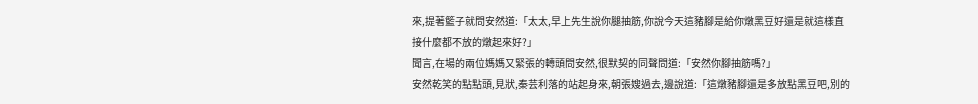來,提著籃子就問安然道:「太太,早上先生說你腿抽筋,你說今天這豬腳是給你燉黑豆好還是就這樣直接什麼都不放的燉起來好?」
聞言,在場的兩位媽媽又緊張的轉頭問安然,很默契的同聲問道:「安然你腳抽筋嗎?」
安然乾笑的點點頭,見狀,秦芸利落的站起身來,朝張嫂過去,邊說道:「這燉豬腳還是多放點黑豆吧,別的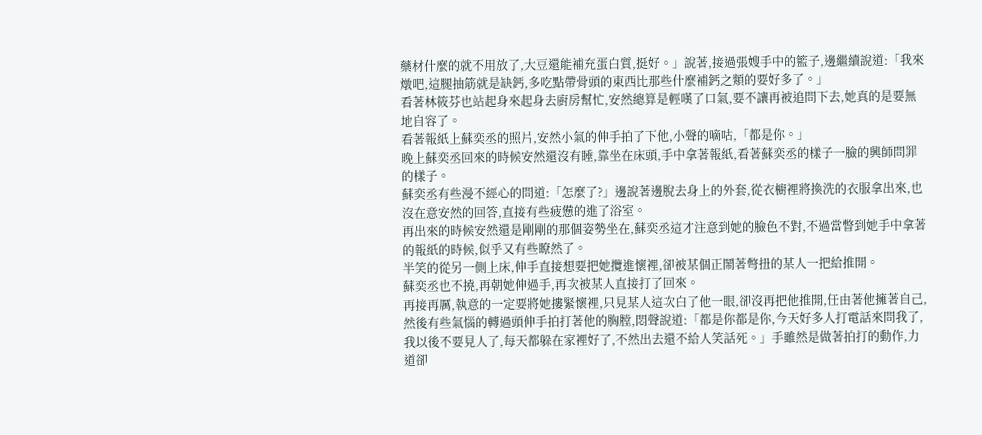藥材什麼的就不用放了,大豆還能補充蛋白質,挺好。」說著,接過張嫂手中的籃子,邊繼續說道:「我來燉吧,這腿抽筋就是缺鈣,多吃點帶骨頭的東西比那些什麼補鈣之類的要好多了。」
看著林筱芬也站起身來起身去廚房幫忙,安然總算是輕嘆了口氣,要不讓再被追問下去,她真的是要無地自容了。
看著報紙上蘇奕丞的照片,安然小氣的伸手拍了下他,小聲的嘀咕,「都是你。」
晚上蘇奕丞回來的時候安然還沒有睡,靠坐在床頭,手中拿著報紙,看著蘇奕丞的樣子一臉的興師問罪的樣子。
蘇奕丞有些漫不經心的問道:「怎麼了?」邊說著邊脫去身上的外套,從衣櫥裡將換洗的衣服拿出來,也沒在意安然的回答,直接有些疲憊的進了浴室。
再出來的時候安然還是剛剛的那個姿勢坐在,蘇奕丞這才注意到她的臉色不對,不過當瞥到她手中拿著的報紙的時候,似乎又有些瞭然了。
半笑的從另一側上床,伸手直接想要把她攬進懷裡,卻被某個正鬧著彆扭的某人一把給推開。
蘇奕丞也不撓,再朝她伸過手,再次被某人直接打了回來。
再接再厲,執意的一定要將她摟緊懷裡,只見某人這次白了他一眼,卻沒再把他推開,任由著他擁著自己,然後有些氣惱的轉過頭伸手拍打著他的胸膛,悶聲說道:「都是你都是你,今天好多人打電話來問我了,我以後不要見人了,每天都躲在家裡好了,不然出去還不給人笑話死。」手雖然是做著拍打的動作,力道卻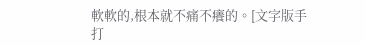軟軟的,根本就不痛不癢的。[文字版手打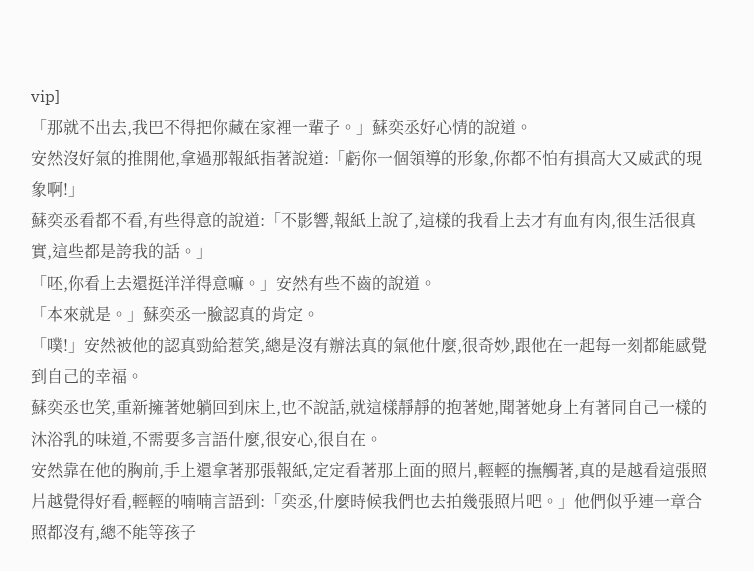vip]
「那就不出去,我巴不得把你藏在家裡一輩子。」蘇奕丞好心情的說道。
安然沒好氣的推開他,拿過那報紙指著說道:「虧你一個領導的形象,你都不怕有損高大又威武的現象啊!」
蘇奕丞看都不看,有些得意的說道:「不影響,報紙上說了,這樣的我看上去才有血有肉,很生活很真實,這些都是誇我的話。」
「呸,你看上去還挺洋洋得意嘛。」安然有些不齒的說道。
「本來就是。」蘇奕丞一臉認真的肯定。
「噗!」安然被他的認真勁給惹笑,總是沒有辦法真的氣他什麼,很奇妙,跟他在一起每一刻都能感覺到自己的幸福。
蘇奕丞也笑,重新擁著她躺回到床上,也不說話,就這樣靜靜的抱著她,聞著她身上有著同自己一樣的沐浴乳的味道,不需要多言語什麼,很安心,很自在。
安然靠在他的胸前,手上還拿著那張報紙,定定看著那上面的照片,輕輕的撫觸著,真的是越看這張照片越覺得好看,輕輕的喃喃言語到:「奕丞,什麼時候我們也去拍幾張照片吧。」他們似乎連一章合照都沒有,總不能等孩子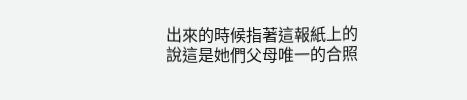出來的時候指著這報紙上的說這是她們父母唯一的合照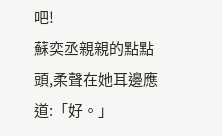吧!
蘇奕丞親親的點點頭,柔聲在她耳邊應道:「好。」